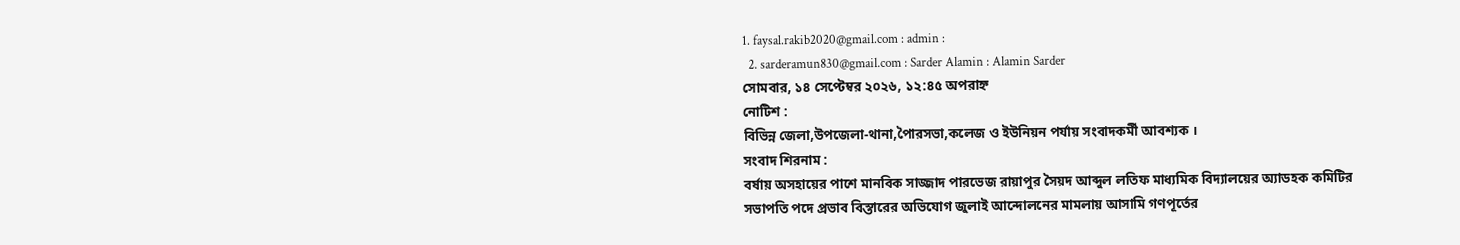1. faysal.rakib2020@gmail.com : admin :
  2. sarderamun830@gmail.com : Sarder Alamin : Alamin Sarder
সোমবার, ১৪ সেপ্টেম্বর ২০২৬, ১২:৪৫ অপরাহ্ন
নোটিশ :
বিভিন্ন জেলা,উপজেলা-থানা,পৈারসভা,কলেজ ও ইউনিয়ন পর্যায় সংবাদকর্মী আবশ্যক ।
সংবাদ শিরনাম :
বর্ষায় অসহায়ের পাশে মানবিক সাজ্জাদ পারভেজ রায়াপুর সৈয়দ আব্দুল লতিফ মাধ্যমিক বিদ্যালয়ের অ্যাডহক কমিটির সভাপতি পদে প্রভাব বিস্তারের অভিযোগ জুলাই আন্দোলনের মামলায় আসামি গণপূর্তের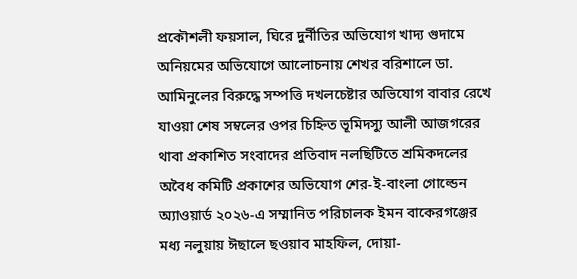প্রকৌশলী ফয়সাল, ঘিরে দুর্নীতির অভিযোগ খাদ্য গুদামে অনিয়মের অভিযোগে আলোচনায় শেখর বরিশালে ডা. আমিনুলের বিরুদ্ধে সম্পত্তি দখলচেষ্টার অভিযোগ বাবার রেখে যাওয়া শেষ সম্বলের ওপর চিহ্নিত ভূমিদস্যু আলী আজগরের থাবা প্রকাশিত সংবাদের প্রতিবাদ নলছিটিতে শ্রমিকদলের অবৈধ কমিটি প্রকাশের অভিযোগ শের-ই-বাংলা গোল্ডেন অ্যাওয়ার্ড ২০২৬-এ সম্মানিত পরিচালক ইমন বাকেরগঞ্জের মধ্য নলুয়ায় ঈছালে ছওয়াব মাহফিল, দোয়া-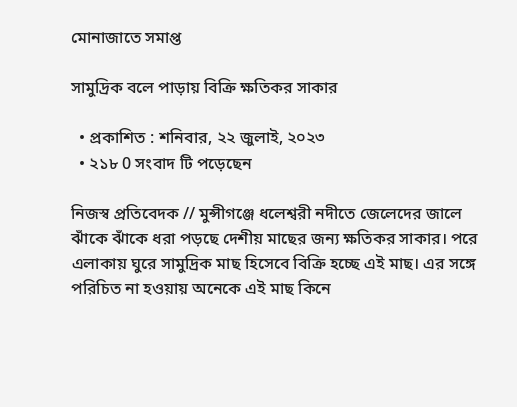মোনাজাতে সমাপ্ত

সামুদ্রিক বলে পাড়ায় বিক্রি ক্ষতিকর সাকার

  • প্রকাশিত : শনিবার, ২২ জুলাই, ২০২৩
  • ২১৮ 0 সংবাদ টি পড়েছেন

নিজস্ব প্রতিবেদক // মুন্সীগঞ্জে ধলেশ্বরী নদীতে জেলেদের জালে ঝাঁকে ঝাঁকে ধরা পড়ছে দেশীয় মাছের জন্য ক্ষতিকর সাকার। পরে এলাকায় ঘুরে সামুদ্রিক মাছ হিসেবে বিক্রি হচ্ছে এই মাছ। এর সঙ্গে পরিচিত না হওয়ায় অনেকে এই মাছ কিনে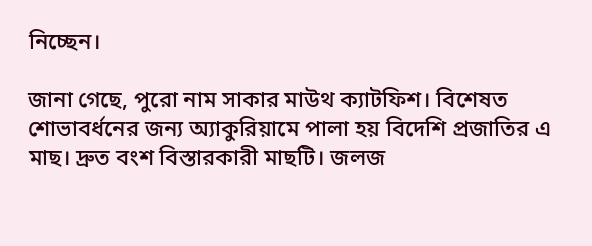নিচ্ছেন।

জানা গেছে, পুরো নাম সাকার মাউথ ক্যাটফিশ। বিশেষত শোভাবর্ধনের জন্য অ্যাকুরিয়ামে পালা হয় বিদেশি প্রজাতির এ মাছ। দ্রুত বংশ বিস্তারকারী মাছটি। জলজ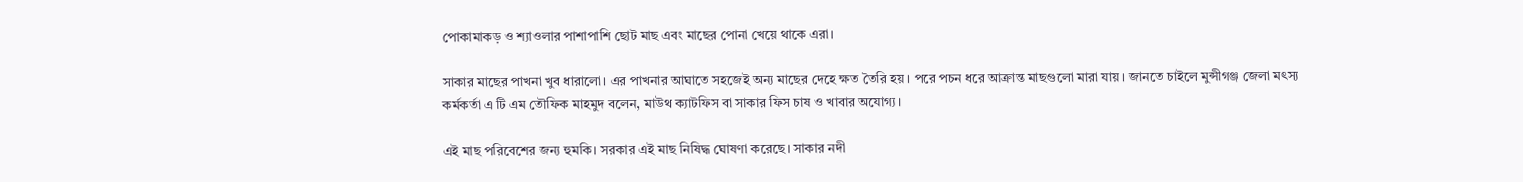পোকামাকড় ও শ্যাওলার পাশাপাশি ছোট মাছ এবং মাছের পোনা খেয়ে থাকে এরা।

সাকার মাছের পাখনা খুব ধারালো। এর পাখনার আঘাতে সহজেই অন্য মাছের দেহে ক্ষত তৈরি হয়। পরে পচন ধরে আক্রান্ত মাছগুলো মারা যায়। জানতে চাইলে মুন্সীগঞ্জ জেলা মৎস্য কর্মকর্তা এ টি এম তৌফিক মাহমুদ বলেন, মাউথ ক্যাটফিস বা সাকার ফিস চাষ ও খাবার অযোগ্য।

এই মাছ পরিবেশের জন্য হুমকি। সরকার এই মাছ নিষিদ্ধ ঘোষণা করেছে। সাকার নদী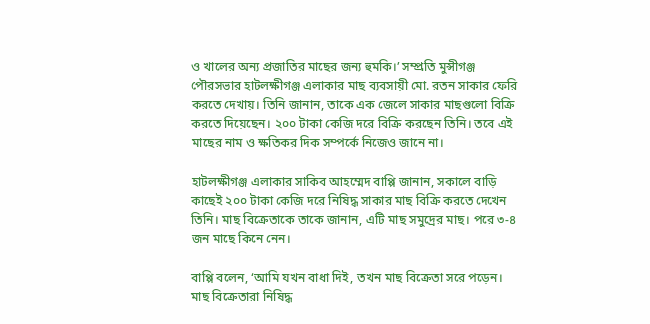ও খালের অন্য প্রজাতির মাছের জন্য হুমকি।’ সম্প্রতি মুন্সীগঞ্জ পৌরসভার হাটলক্ষীগঞ্জ এলাকার মাছ ব্যবসায়ী মো. রতন সাকার ফেরি করতে দেখায়। তিনি জানান, তাকে এক জেলে সাকার মাছগুলো বিক্রি করতে দিয়েছেন। ২০০ টাকা কেজি দরে বিক্রি করছেন তিনি। তবে এই মাছের নাম ও ক্ষতিকর দিক সম্পর্কে নিজেও জানে না।

হাটলক্ষীগঞ্জ এলাকার সাকিব আহম্মেদ বাপ্পি জানান, সকালে বাড়ি কাছেই ২০০ টাকা কেজি দরে নিষিদ্ধ সাকার মাছ বিক্রি করতে দেখেন তিনি। মাছ বিক্রেতাকে তাকে জানান, এটি মাছ সমুদ্রের মাছ। পরে ৩-৪ জন মাছে কিনে নেন।

বাপ্পি বলেন, ‘আমি যখন বাধা দিই, তখন মাছ বিক্রেতা সরে পড়েন। মাছ বিক্রেতারা নিষিদ্ধ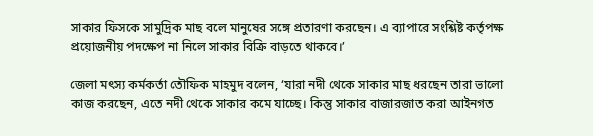সাকার ফিসকে সামুদ্রিক মাছ বলে মানুষের সঙ্গে প্রতারণা করছেন। এ ব্যাপারে সংশ্লিষ্ট কর্তৃপক্ষ প্রয়োজনীয় পদক্ষেপ না নিলে সাকার বিক্রি বাড়তে থাকবে।’

জেলা মৎস্য কর্মকর্তা তৌফিক মাহমুদ বলেন, ‘যারা নদী থেকে সাকার মাছ ধরছেন তারা ভালো কাজ করছেন, এতে নদী থেকে সাকার কমে যাচ্ছে। কিন্তু সাকার বাজারজাত করা আইনগত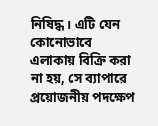নিষিদ্ধ। এটি যেন কোনোভাবে এলাকায় বিক্রি করা না হয়, সে ব্যাপারে প্রয়োজনীয় পদক্ষেপ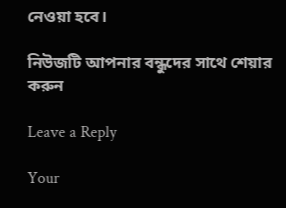নেওয়া হবে।

নিউজটি আপনার বন্ধুদের সাথে শেয়ার করুন

Leave a Reply

Your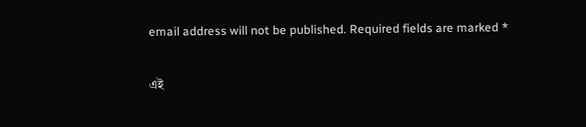email address will not be published. Required fields are marked *

এই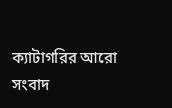ক্যাটাগরির ‍আরো সংবাদ